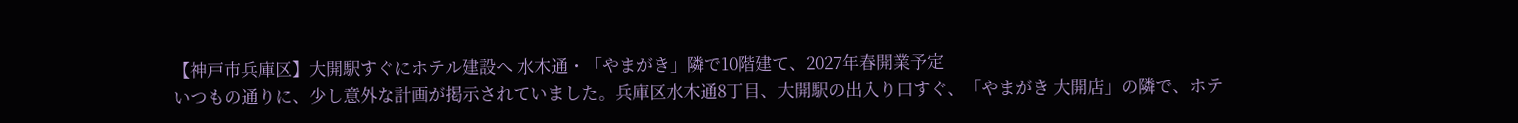【神戸市兵庫区】大開駅すぐにホテル建設へ 水木通・「やまがき」隣で10階建て、2027年春開業予定
いつもの通りに、少し意外な計画が掲示されていました。兵庫区水木通8丁目、大開駅の出入り口すぐ、「やまがき 大開店」の隣で、ホテ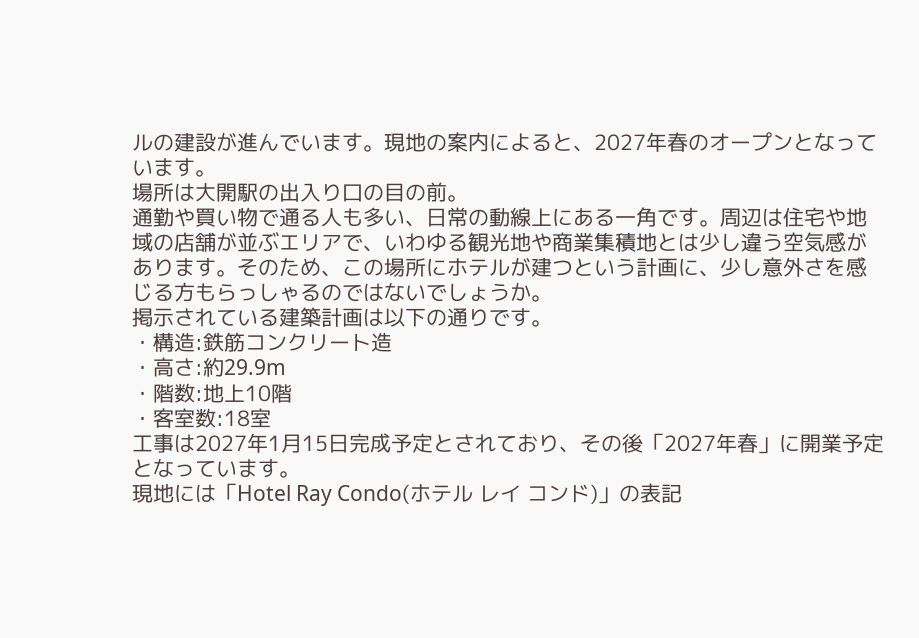ルの建設が進んでいます。現地の案内によると、2027年春のオープンとなっています。
場所は大開駅の出入り口の目の前。
通勤や買い物で通る人も多い、日常の動線上にある一角です。周辺は住宅や地域の店舗が並ぶエリアで、いわゆる観光地や商業集積地とは少し違う空気感があります。そのため、この場所にホテルが建つという計画に、少し意外さを感じる方もらっしゃるのではないでしょうか。
掲示されている建築計画は以下の通りです。
・構造:鉄筋コンクリート造
・高さ:約29.9m
・階数:地上10階
・客室数:18室
工事は2027年1月15日完成予定とされており、その後「2027年春」に開業予定となっています。
現地には「Hotel Ray Condo(ホテル レイ コンド)」の表記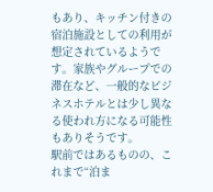もあり、キッチン付きの宿泊施設としての利用が想定されているようです。家族やグループでの滞在など、一般的なビジネスホテルとは少し異なる使われ方になる可能性もありそうです。
駅前ではあるものの、これまで“泊ま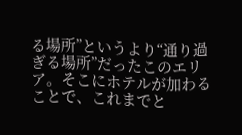る場所”というより“通り過ぎる場所”だったこのエリア。そこにホテルが加わることで、これまでと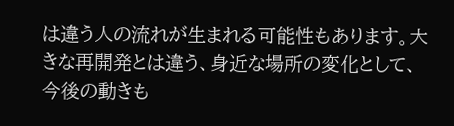は違う人の流れが生まれる可能性もあります。大きな再開発とは違う、身近な場所の変化として、今後の動きも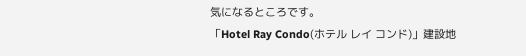気になるところです。
「Hotel Ray Condo(ホテル レイ コンド)」建設地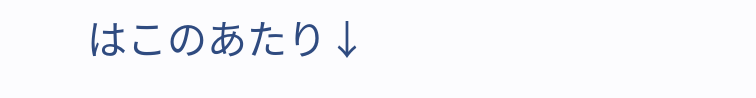はこのあたり↓